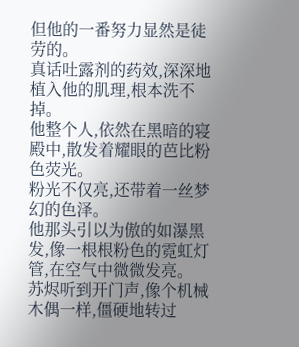但他的一番努力显然是徒劳的。
真话吐露剂的药效,深深地植入他的肌理,根本洗不掉。
他整个人,依然在黑暗的寝殿中,散发着耀眼的芭比粉色荧光。
粉光不仅亮,还带着一丝梦幻的色泽。
他那头引以为傲的如瀑黑发,像一根根粉色的霓虹灯管,在空气中微微发亮。
苏烬听到开门声,像个机械木偶一样,僵硬地转过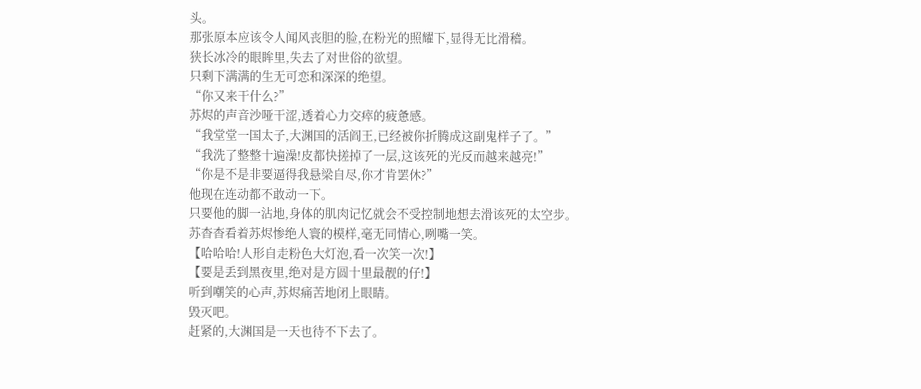头。
那张原本应该令人闻风丧胆的脸,在粉光的照耀下,显得无比滑稽。
狭长冰冷的眼眸里,失去了对世俗的欲望。
只剩下满满的生无可恋和深深的绝望。
“你又来干什么?”
苏烬的声音沙哑干涩,透着心力交瘁的疲惫感。
“我堂堂一国太子,大渊国的活阎王,已经被你折腾成这副鬼样子了。”
“我洗了整整十遍澡!皮都快搓掉了一层,这该死的光反而越来越亮!”
“你是不是非要逼得我悬梁自尽,你才肯罢休?”
他现在连动都不敢动一下。
只要他的脚一沾地,身体的肌肉记忆就会不受控制地想去滑该死的太空步。
苏杳杳看着苏烬惨绝人寰的模样,毫无同情心,咧嘴一笑。
【哈哈哈!人形自走粉色大灯泡,看一次笑一次!】
【要是丢到黑夜里,绝对是方圆十里最靓的仔!】
听到嘲笑的心声,苏烬痛苦地闭上眼睛。
毁灭吧。
赶紧的,大渊国是一天也待不下去了。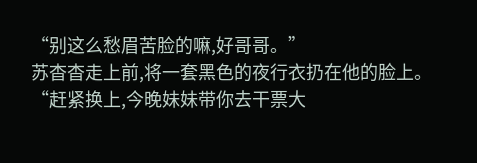“别这么愁眉苦脸的嘛,好哥哥。”
苏杳杳走上前,将一套黑色的夜行衣扔在他的脸上。
“赶紧换上,今晚妹妹带你去干票大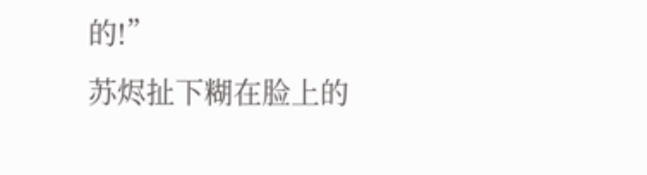的!”
苏烬扯下糊在脸上的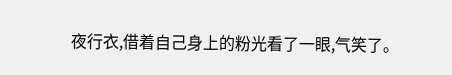夜行衣,借着自己身上的粉光看了一眼,气笑了。